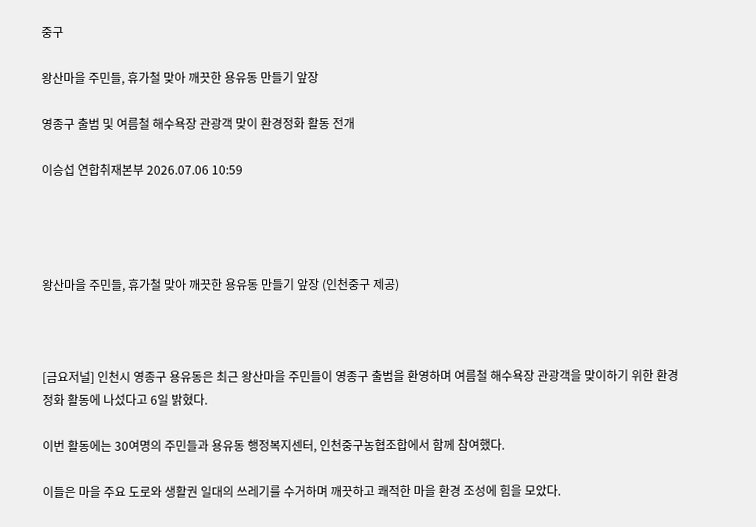중구

왕산마을 주민들, 휴가철 맞아 깨끗한 용유동 만들기 앞장

영종구 출범 및 여름철 해수욕장 관광객 맞이 환경정화 활동 전개

이승섭 연합취재본부 2026.07.06 10:59




왕산마을 주민들, 휴가철 맞아 깨끗한 용유동 만들기 앞장 (인천중구 제공)



[금요저널] 인천시 영종구 용유동은 최근 왕산마을 주민들이 영종구 출범을 환영하며 여름철 해수욕장 관광객을 맞이하기 위한 환경정화 활동에 나섰다고 6일 밝혔다.

이번 활동에는 30여명의 주민들과 용유동 행정복지센터, 인천중구농협조합에서 함께 참여했다.

이들은 마을 주요 도로와 생활권 일대의 쓰레기를 수거하며 깨끗하고 쾌적한 마을 환경 조성에 힘을 모았다.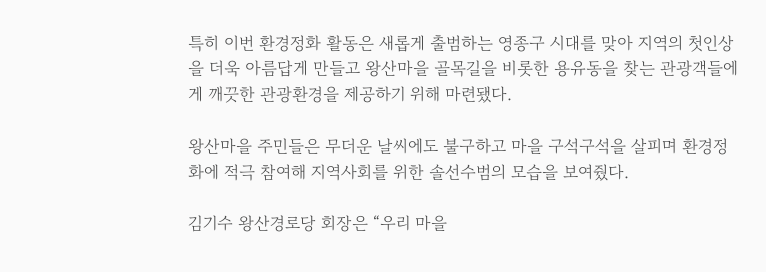특히 이번 환경정화 활동은 새롭게 출범하는 영종구 시대를 맞아 지역의 첫인상을 더욱 아름답게 만들고 왕산마을 골목길을 비롯한 용유동을 찾는 관광객들에게 깨끗한 관광환경을 제공하기 위해 마련됐다.

왕산마을 주민들은 무더운 날씨에도 불구하고 마을 구석구석을 살피며 환경정화에 적극 참여해 지역사회를 위한 솔선수범의 모습을 보여줬다.

김기수 왕산경로당 회장은 “우리 마을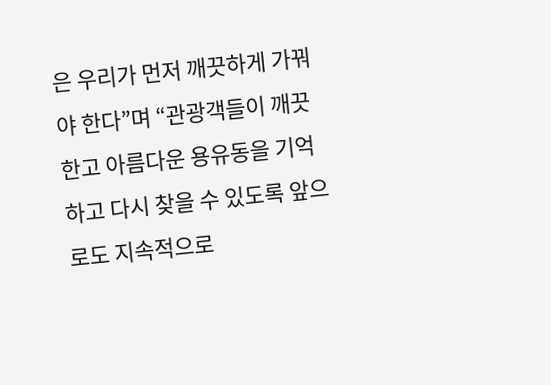은 우리가 먼저 깨끗하게 가꿔야 한다”며 “관광객들이 깨끗한고 아름다운 용유동을 기억하고 다시 찾을 수 있도록 앞으로도 지속적으로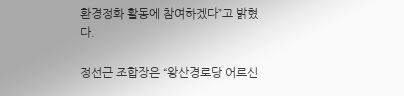환경정화 활동에 참여하겠다”고 밝혔다.

정선근 조합장은 “왕산경로당 어르신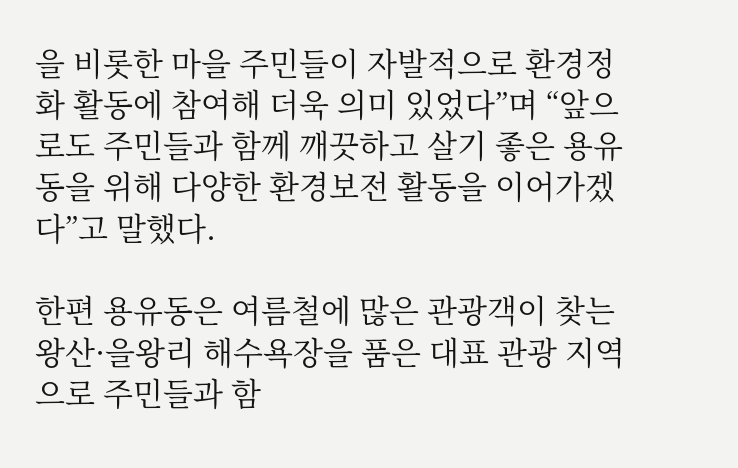을 비롯한 마을 주민들이 자발적으로 환경정화 활동에 참여해 더욱 의미 있었다”며 “앞으로도 주민들과 함께 깨끗하고 살기 좋은 용유동을 위해 다양한 환경보전 활동을 이어가겠다”고 말했다.

한편 용유동은 여름철에 많은 관광객이 찾는 왕산·을왕리 해수욕장을 품은 대표 관광 지역으로 주민들과 함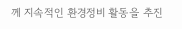께 지속적인 환경정비 활동을 추진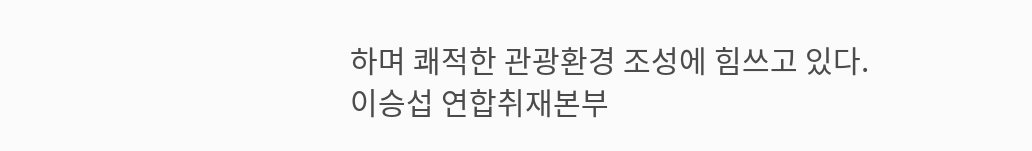하며 쾌적한 관광환경 조성에 힘쓰고 있다.
이승섭 연합취재본부